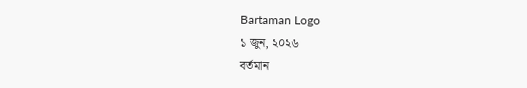Bartaman Logo
১ জুন, ২০২৬
বর্তমান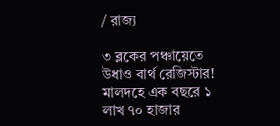/ রাজ্য

৩ ব্লকের পঞ্চায়েতে উধাও বার্থ রেজিস্টার! মালদহে এক বছরে ১ লাখ ৭০ হাজার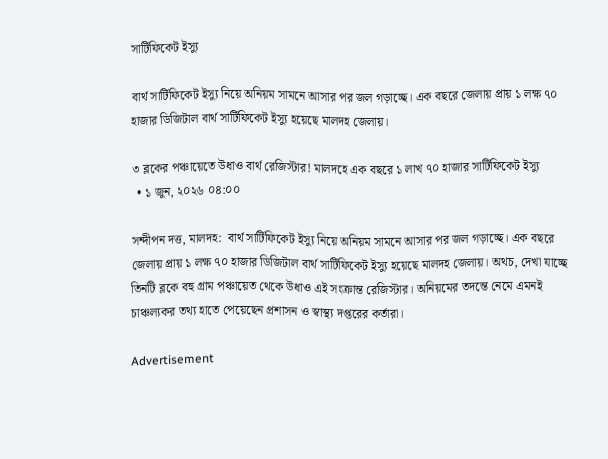সার্টিফিকেট ইস্যু

বার্থ সার্টিফিকেট ইস্যু নিয়ে অনিয়ম সামনে আসার পর জল গড়াচ্ছে। এক বছরে জেলায় প্রায় ১ লক্ষ ৭০ হাজার ডিজিটাল বার্থ সার্টিফিকেট ইস্যু হয়েছে মালদহ জেলায়।

৩ ব্লকের পঞ্চায়েতে উধাও বার্থ রেজিস্টার! মালদহে এক বছরে ১ লাখ ৭০ হাজার সার্টিফিকেট ইস্যু
  • ১ জুন, ২০২৬ ০৪:০০

সন্দীপন দত্ত, মালদহ:  বার্থ সার্টিফিকেট ইস্যু নিয়ে অনিয়ম সামনে আসার পর জল গড়াচ্ছে। এক বছরে জেলায় প্রায় ১ লক্ষ ৭০ হাজার ডিজিটাল বার্থ সার্টিফিকেট ইস্যু হয়েছে মালদহ জেলায়। অথচ, দেখা যাচ্ছে তিনটি ব্লকে বহু গ্রাম পঞ্চায়েত থেকে উধাও এই সংক্রান্ত রেজিস্টার। অনিয়মের তদন্তে নেমে এমনই চাঞ্চল্যকর তথ্য হাতে পেয়েছেন প্রশাসন ও স্বাস্থ্য দপ্তরের কর্তারা।

Advertisement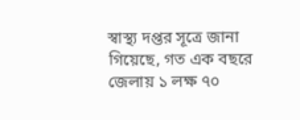স্বাস্থ্য দপ্তর সূত্রে জানা গিয়েছে, গত এক বছরে জেলায় ১ লক্ষ ৭০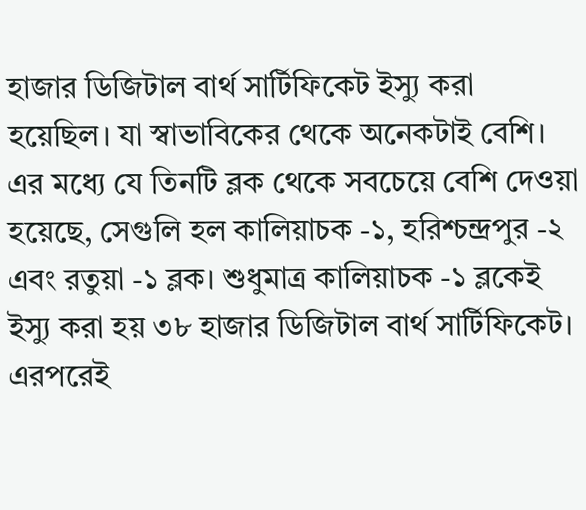হাজার ডিজিটাল বার্থ সার্টিফিকেট ইস্যু করা হয়েছিল। যা স্বাভাবিকের থেকে অনেকটাই বেশি। এর মধ্যে যে তিনটি ব্লক থেকে সবচেয়ে বেশি দেওয়া হয়েছে, সেগুলি হল কালিয়াচক -১, হরিশ্চন্দ্রপুর -২ এবং রতুয়া -১ ব্লক। শুধুমাত্র কালিয়াচক -১ ব্লকেই ইস্যু করা হয় ৩৮ হাজার ডিজিটাল বার্থ সার্টিফিকেট। এরপরেই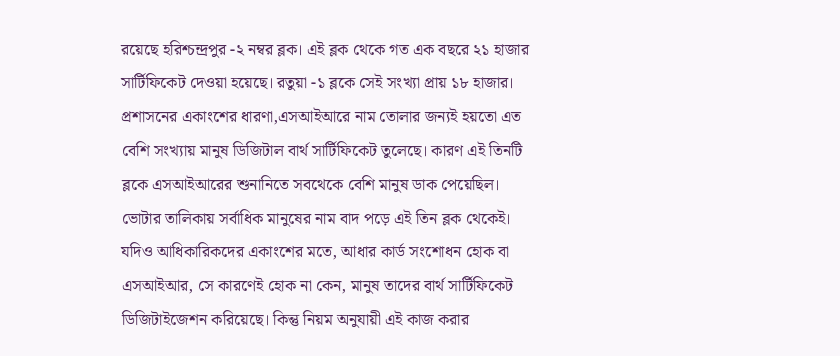রয়েছে হরিশ্চন্দ্রপুর -২ নম্বর ব্লক। এই ব্লক থেকে গত এক বছরে ২১ হাজার সার্টিফিকেট দেওয়া হয়েছে। রতুয়া -১ ব্লকে সেই সংখ্যা প্রায় ১৮ হাজার।
প্রশাসনের একাংশের ধারণা,এসআইআরে নাম তোলার জন্যই হয়তো এত বেশি সংখ্যায় মানুষ ডিজিটাল বার্থ সার্টিফিকেট তুলেছে। কারণ এই তিনটি ব্লকে এসআইআরের শুনানিতে সবথেকে বেশি মানুষ ডাক পেয়েছিল। ভোটার তালিকায় সর্বাধিক মানুষের নাম বাদ পড়ে এই তিন ব্লক থেকেই।
যদিও আধিকারিকদের একাংশের মতে, আধার কার্ড সংশোধন হোক বা এসআইআর, সে কারণেই হোক না কেন, মানুষ তাদের বার্থ সার্টিফিকেট ডিজিটাইজেশন করিয়েছে। কিন্তু নিয়ম অনুযায়ী এই কাজ করার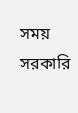সময় সরকারি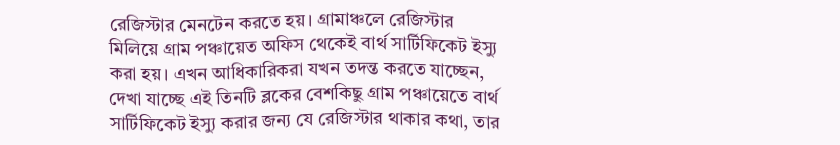রেজিস্টার মেনটেন করতে হয়। গ্রামাঞ্চলে রেজিস্টার মিলিয়ে গ্রাম পঞ্চায়েত অফিস থেকেই বার্থ সার্টিফিকেট ইস্যু করা হয়। এখন আধিকারিকরা যখন তদন্ত করতে যাচ্ছেন, দেখা যাচ্ছে এই তিনটি ব্লকের বেশকিছু গ্রাম পঞ্চায়েতে বার্থ সার্টিফিকেট ইস্যু করার জন্য যে রেজিস্টার থাকার কথা, তার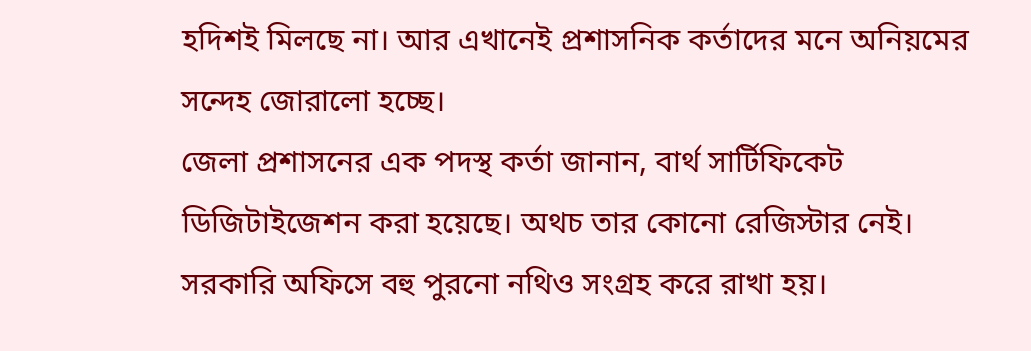হদিশই মিলছে না। আর এখানেই প্রশাসনিক কর্তাদের মনে অনিয়মের সন্দেহ জোরালো হচ্ছে।
জেলা প্রশাসনের এক পদস্থ কর্তা জানান, বার্থ সার্টিফিকেট ডিজিটাইজেশন করা হয়েছে। অথচ তার কোনো রেজিস্টার নেই। সরকারি অফিসে বহু পুরনো নথিও সংগ্রহ করে রাখা হয়।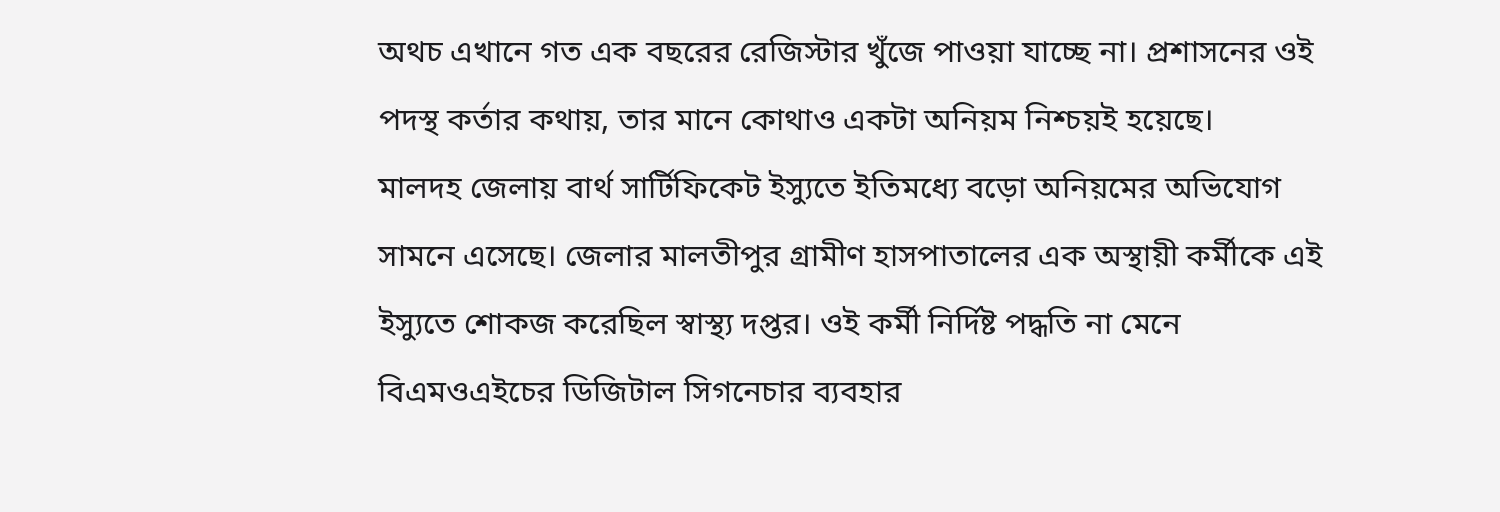অথচ এখানে গত এক বছরের রেজিস্টার খুঁজে পাওয়া যাচ্ছে না। প্রশাসনের ওই পদস্থ কর্তার কথায়, তার মানে কোথাও একটা অনিয়ম নিশ্চয়ই হয়েছে।
মালদহ জেলায় বার্থ সার্টিফিকেট ইস্যুতে ইতিমধ্যে বড়ো অনিয়মের অভিযোগ সামনে এসেছে। জেলার মালতীপুর গ্রামীণ হাসপাতালের এক অস্থায়ী কর্মীকে এই ইস্যুতে শোকজ করেছিল স্বাস্থ্য দপ্তর। ওই কর্মী নির্দিষ্ট পদ্ধতি না মেনে বিএমওএইচের ডিজিটাল সিগনেচার ব্যবহার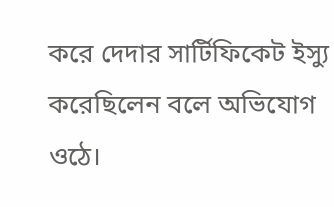করে দেদার সার্টিফিকেট ইস্যু করেছিলেন বলে অভিযোগ ওঠে।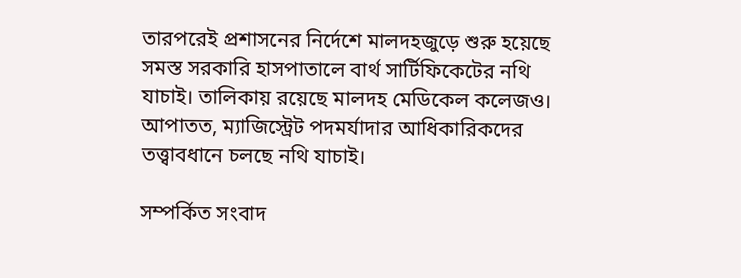তারপরেই প্রশাসনের নির্দেশে মালদহজুড়ে শুরু হয়েছে সমস্ত সরকারি হাসপাতালে বার্থ সার্টিফিকেটের নথি যাচাই। তালিকায় রয়েছে মালদহ মেডিকেল কলেজও। আপাতত, ম্যাজিস্ট্রেট পদমর্যাদার আধিকারিকদের তত্ত্বাবধানে চলছে নথি যাচাই।

সম্পর্কিত সংবাদ